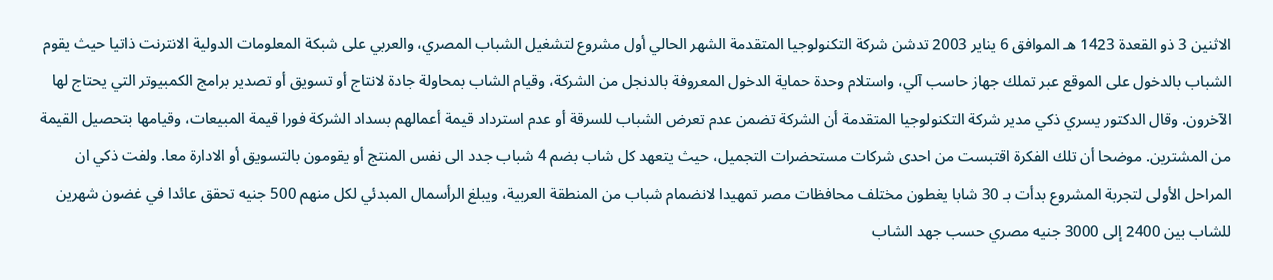الاثنين 3 ذو القعدة 1423 هـ الموافق 6 يناير 2003 تدشن شركة التكنولوجيا المتقدمة الشهر الحالي أول مشروع لتشغيل الشباب المصري، والعربي على شبكة المعلومات الدولية الانترنت ذاتيا حيث يقوم الشباب بالدخول على الموقع عبر تملك جهاز حاسب آلي، واستلام وحدة حماية الدخول المعروفة بالدنجل من الشركة، وقيام الشاب بمحاولة جادة لانتاج أو تسويق أو تصدير برامج الكمبيوتر التي يحتاج لها الآخرون. وقال الدكتور يسري ذكي مدير شركة التكنولوجيا المتقدمة أن الشركة تضمن عدم تعرض الشباب للسرقة أو عدم استرداد قيمة أعمالهم بسداد الشركة فورا قيمة المبيعات، وقيامها بتحصيل القيمة من المشترين. موضحا أن تلك الفكرة اقتبست من احدى شركات مستحضرات التجميل، حيث يتعهد كل شاب بضم 4 شباب جدد الى نفس المنتج أو يقومون بالتسويق أو الادارة معا. ولفت ذكي ان المراحل الأولى لتجربة المشروع بدأت بـ 30 شابا يغطون مختلف محافظات مصر تمهيدا لانضمام شباب من المنطقة العربية، ويبلغ الرأسمال المبدئي لكل منهم 500 جنيه تحقق عائدا في غضون شهرين للشاب بين 2400 إلى 3000 جنيه مصري حسب جهد الشاب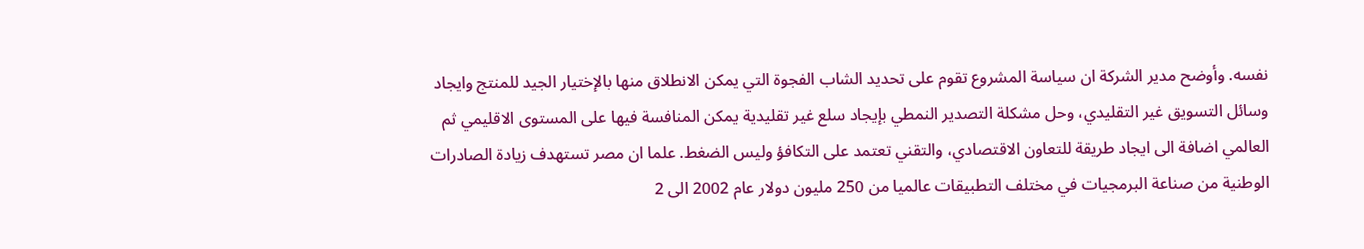نفسه. وأوضح مدير الشركة ان سياسة المشروع تقوم على تحديد الشاب الفجوة التي يمكن الانطلاق منها بالإختيار الجيد للمنتج وايجاد وسائل التسويق غير التقليدي، وحل مشكلة التصدير النمطي بإيجاد سلع غير تقليدية يمكن المنافسة فيها على المستوى الاقليمي ثم العالمي اضافة الى ايجاد طريقة للتعاون الاقتصادي، والتقني تعتمد على التكافؤ وليس الضغط. علما ان مصر تستهدف زيادة الصادرات الوطنية من صناعة البرمجيات في مختلف التطبيقات عالميا من 250 مليون دولار عام 2002 الى 2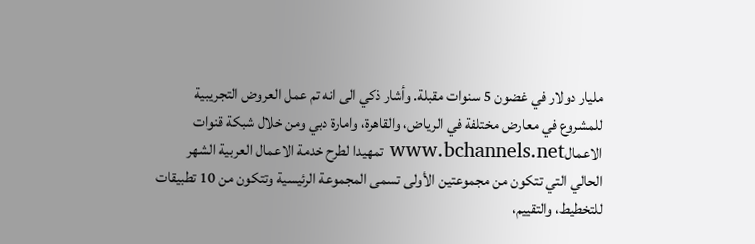مليار دولار في غضون 5 سنوات مقبلة. وأشار ذكي الى انه تم عمل العروض التجريبية للمشروع في معارض مختلفة في الرياض، والقاهرة، وامارة دبي ومن خلال شبكة قنوات الاعمالwww.bchannels.net تمهيدا لطرح خدمة الاعمال العربية الشهر الحالي التي تتكون من مجموعتين الأولى تسمى المجموعة الرئيسية وتتكون من 10 تطبيقات للتخطيط، والتقييم،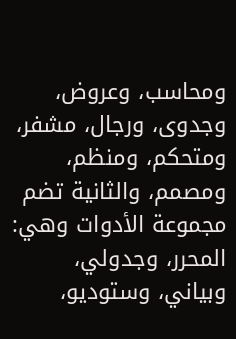ومحاسب، وعروض، وجدوى، ورجال، مشفر، ومتحكم، ومنظم، ومصمم، والثانية تضم مجموعة الأدوات وهي: المحرر، وجدولي، وبياني، وستوديو،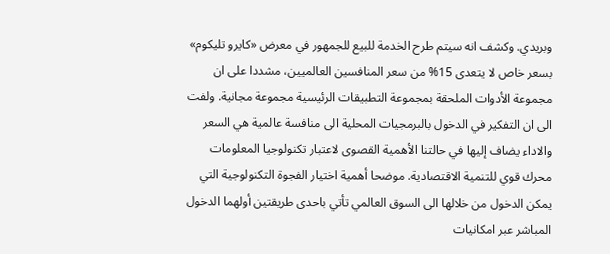وبريدي. وكشف انه سيتم طرح الخدمة للبيع للجمهور في معرض «كايرو تليكوم» بسعر خاص لا يتعدى 15% من سعر المنافسين العالميين، مشددا على ان مجموعة الأدوات الملحقة بمجموعة التطبيقات الرئيسية مجموعة مجانية. ولفت الى ان التفكير في الدخول بالبرمجيات المحلية الى منافسة عالمية هي السعر والاداء يضاف إليها في حالتنا الأهمية القصوى لاعتبار تكنولوجيا المعلومات محرك قوي للتنمية الاقتصادية. موضحا أهمية اختيار الفجوة التكنولوجية التي يمكن الدخول من خلالها الى السوق العالمي تأتي باحدى طريقتين أولهما الدخول المباشر عبر امكانيات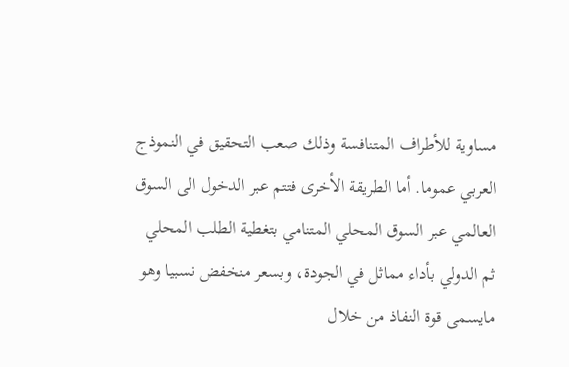مساوية للأطراف المتنافسة وذلك صعب التحقيق في النموذج العربي عموما. أما الطريقة الأخرى فتتم عبر الدخول الى السوق العالمي عبر السوق المحلي المتنامي بتغطية الطلب المحلي ثم الدولي بأداء مماثل في الجودة، وبسعر منخفض نسبيا وهو مايسمى قوة النفاذ من خلال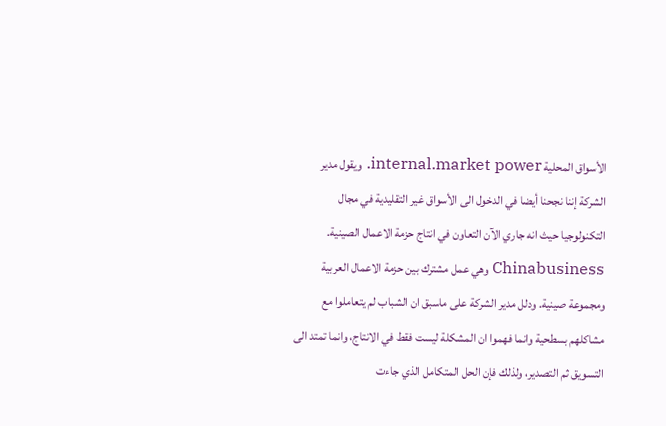الأسواق المحلية internal.market power. ويقول مدير الشركة إننا نجحنا أيضا في الدخول الى الأسواق غير التقليدية في مجال التكنولوجيا حيث انه جاري الآن التعاون في انتاج حزمة الاعمال الصينية. Chinabusiness وهي عمل مشترك بين حزمة الاعمال العربية ومجموعة صينية. ودلل مدير الشركة على ماسبق ان الشباب لم يتعاملوا مع مشاكلهم بسطحية وانما فهموا ان المشكلة ليست فقط في الانتاج، وانما تمتد الى التسويق ثم التصدير، ولذلك فإن الحل المتكامل الذي جاءت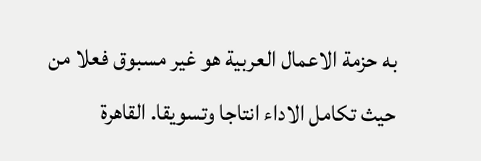به حزمة الاعمال العربية هو غير مسبوق فعلا من حيث تكامل الاداء انتاجا وتسويقا. القاهرة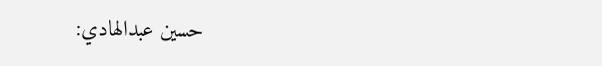حسين عبدالهادي: